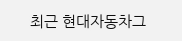최근 현대자동차그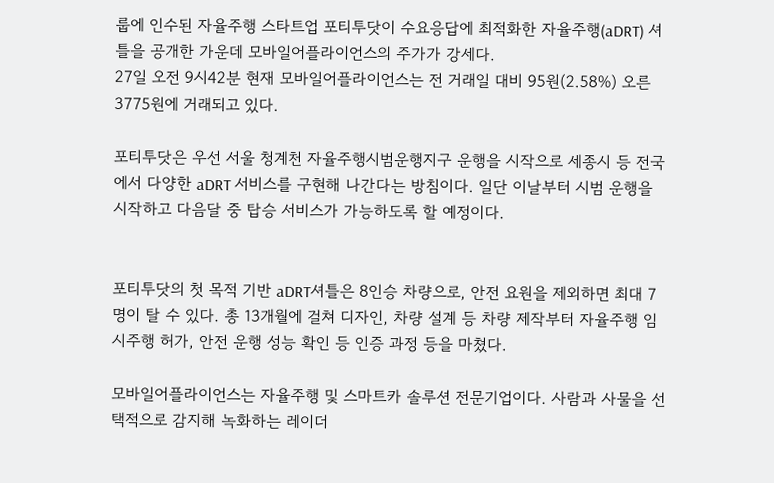룹에 인수된 자율주행 스타트업 포티투닷이 수요응답에 최적화한 자율주행(aDRT) 셔틀을 공개한 가운데 모바일어플라이언스의 주가가 강세다.
27일 오전 9시42분 현재 모바일어플라이언스는 전 거래일 대비 95원(2.58%) 오른 3775원에 거래되고 있다.

포티투닷은 우선 서울 청계천 자율주행시범운행지구 운행을 시작으로 세종시 등 전국에서 다양한 aDRT 서비스를 구현해 나간다는 방침이다. 일단 이날부터 시범 운행을 시작하고 다음달 중 탑승 서비스가 가능하도록 할 예정이다.


포티투닷의 첫 목적 기반 aDRT셔틀은 8인승 차량으로, 안전 요원을 제외하면 최대 7명이 탈 수 있다. 총 13개월에 걸쳐 디자인, 차량 설계 등 차량 제작부터 자율주행 임시주행 허가, 안전 운행 성능 확인 등 인증 과정 등을 마쳤다.

모바일어플라이언스는 자율주행 및 스마트카 솔루션 전문기업이다. 사람과 사물을 선택적으로 감지해 녹화하는 레이더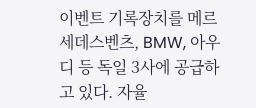이벤트 기록장치를 메르세데스벤츠, BMW, 아우디 등 독일 3사에 공급하고 있다. 자율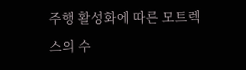주행 활성화에 따른 모트렉스의 수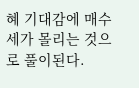혜 기대감에 매수세가 몰리는 것으로 풀이된다.